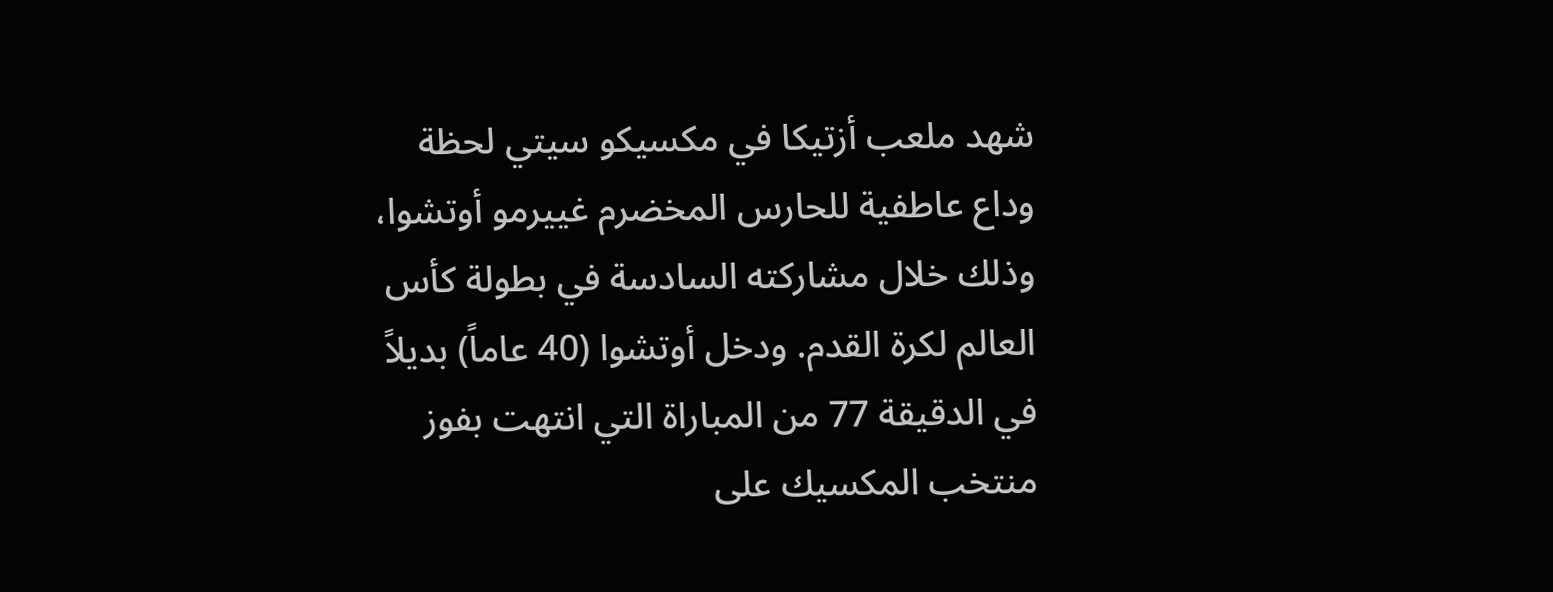شهد ملعب أزتيكا في مكسيكو سيتي لحظة وداع عاطفية للحارس المخضرم غييرمو أوتشوا، وذلك خلال مشاركته السادسة في بطولة كأس العالم لكرة القدم. ودخل أوتشوا (40 عاماً) بديلاً في الدقيقة 77 من المباراة التي انتهت بفوز منتخب المكسيك على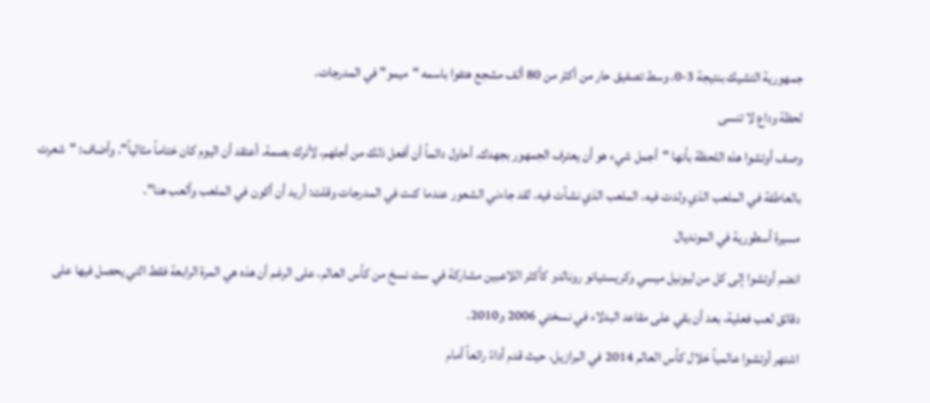جمهورية التشيك بنتيجة 3-0، وسط تصفيق حار من أكثر من 80 ألف مشجع هتفوا باسمه "ميمو" في المدرجات.
لحظة وداع لا تنسى
وصف أوتشوا هذه اللحظة بأنها "أجمل شيء هو أن يعترف الجمهور بجهدك. أحاول دائماً أن أفعل ذلك من أجلهم، لأترك بصمة. أعتقد أن اليوم كان ختاماً مثالياً". وأضاف: "شعرت بالعاطفة في الملعب الذي ولدت فيه، الملعب الذي نشأت فيه. لقد جاءني الشعور عندما كنت في المدرجات وقلت: أريد أن أكون في الملعب وألعب هنا".
مسيرة أسطورية في المونديال
انضم أوتشوا إلى كل من ليونيل ميسي وكريستيانو رونالدو كأكثر اللاعبين مشاركة في ست نسخ من كأس العالم، على الرغم أن هذه هي المرة الرابعة فقط التي يحصل فيها على دقائق لعب فعلية، بعد أن بقي على مقاعد البدلاء في نسختي 2006 و2010.
اشتهر أوتشوا عالمياً خلال كأس العالم 2014 في البرازيل، حيث قدم أداءً رائعاً أمام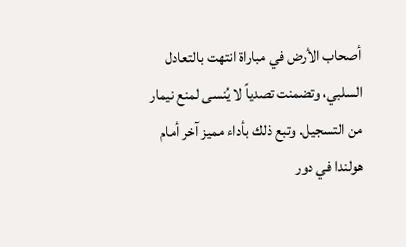أصحاب الأرض في مباراة انتهت بالتعادل السلبي، وتضمنت تصدياً لا يُنسى لمنع نيمار من التسجيل. وتبع ذلك بأداء مميز آخر أمام هولندا في دور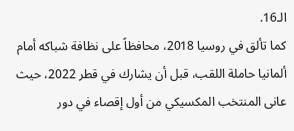الـ16.
كما تألق في روسيا 2018، محافظاً على نظافة شباكه أمام ألمانيا حاملة اللقب، قبل أن يشارك في قطر 2022، حيث عانى المنتخب المكسيكي من أول إقصاء في دور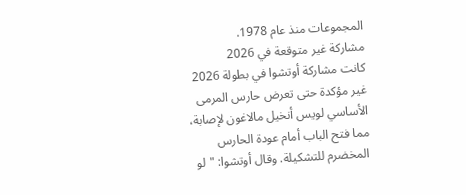المجموعات منذ عام 1978.
مشاركة غير متوقعة في 2026
كانت مشاركة أوتشوا في بطولة 2026 غير مؤكدة حتى تعرض حارس المرمى الأساسي لويس أنخيل مالاغون لإصابة، مما فتح الباب أمام عودة الحارس المخضرم للتشكيلة. وقال أوتشوا: "لو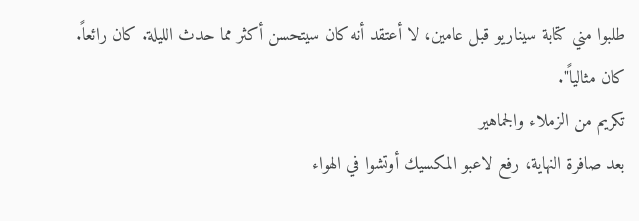طلبوا مني كتابة سيناريو قبل عامين، لا أعتقد أنه كان سيتحسن أكثر مما حدث الليلة. كان رائعاً. كان مثالياً".
تكريم من الزملاء والجماهير
بعد صافرة النهاية، رفع لاعبو المكسيك أوتشوا في الهواء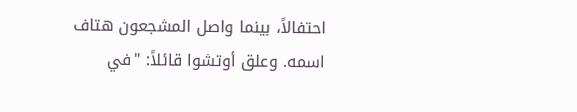احتفالاً، بينما واصل المشجعون هتاف اسمه. وعلق أوتشوا قائلاً: "في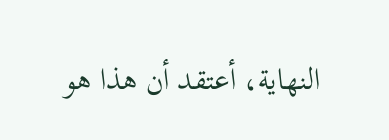النهاية، أعتقد أن هذا هو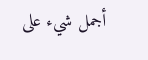أجمل شيء على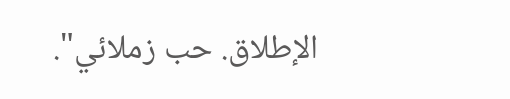الإطلاق. حب زملائي".